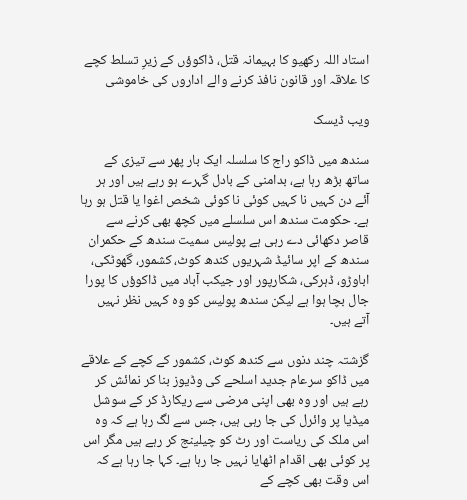استاد اللہ رکھیو کا بہیمانہ قتل، ڈاکوؤں کے زیرِ تسلط کچے کا علاقہ اور قانون نافذ کرنے والے اداروں کی خاموشی

ویب ڈیسک

سندھ میں ڈاکو راج کا سلسلہ ایک بار پھر سے تیزی کے ساتھ بڑھ رہا ہے، بدامنی کے بادل گہرے ہو رہے ہیں اور ہر آئے دن کہیں نا کہیں کوئی نا کوئی شخص اغوا یا قتل ہو رہا ہے۔ حکومت سندھ اس سلسلے میں کچھ بھی کرنے سے قاصر دکھائی دے رہی ہے پولیس سمیت سندھ کے حکمران سندھ کے اپر سائیڈ شہریوں کندھ کوٹ، کشمور، گھوٹکی، اباوڑو، ڈہرکی، شکارپور اور جیکب آباد میں ڈاکوؤں کا پورا جال بچا ہوا ہے لیکن سندھ پولیس کو وہ کہیں نظر نہیں آتے ہیں۔

گزشتہ چند دنوں سے کندھ کوٹ، کشمور کے کچے کے علاقے میں ڈاکو سرعام جدید اسلحے کی وڈیوز بنا کر نمائش کر رہے ہیں اور وہ بھی اپنی مرضی سے ریکارڈ کر کے سوشل میڈیا پر وائرل کی جا رہی ہیں، جس سے لگ رہا ہے کہ وہ اس ملک کی ریاست اور رٹ کو چیلینج کر رہے ہیں مگر اس پر کوئی بھی اقدام اٹھایا نہیں جا رہا ہے۔ کہا جا رہا ہے کہ اس وقت بھی کچے کے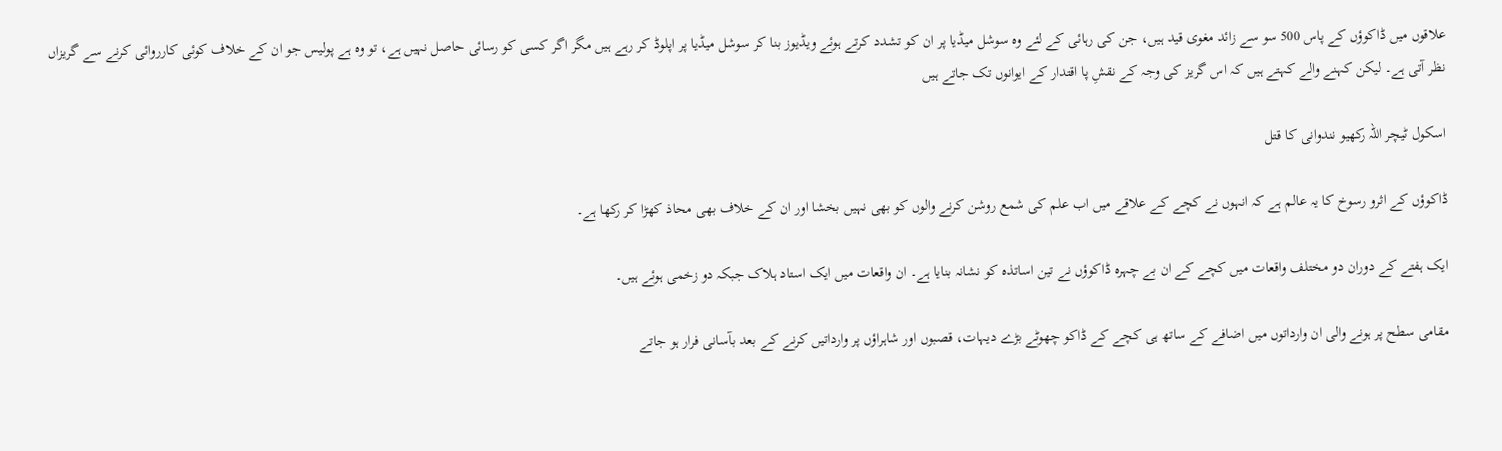علاقوں میں ڈاکوؤں کے پاس 500 سو سے زائد مغوی قید ہیں، جن کی رہائی کے لئے وہ سوشل میڈیا پر ان کو تشدد کرتے ہوئے ویڈیوز بنا کر سوشل میڈیا پر اپلوڈ کر رہے ہیں مگر اگر کسی کو رسائی حاصل نہیں ہے، تو وہ ہے پولیس جو ان کے خلاف کوئی کارروائی کرنے سے گریزاں نظر آتی ہے۔ لیکن کہنے والے کہتے ہیں کہ اس گریز کی وجہ کے نقشِ پا اقتدار کے ایوانوں تک جاتے ہیں

اسکول ٹیچر اللہ رکھیو نندوانی کا قتل

ڈاکوؤں کے اثرو رسوخ کا یہ عالم ہے کہ انہوں نے کچے کے علاقے میں اب علم کی شمع روشن کرنے والوں کو بھی نہیں بخشا اور ان کے خلاف بھی محاذ کھڑا کر رکھا ہے۔

ایک ہفتے کے دوران دو مختلف واقعات میں کچے کے ان بے چہرہ ڈاکوؤں نے تین اساتذہ کو نشانہ بنایا ہے۔ ان واقعات میں ایک استاد ہلاک جبکہ دو زخمی ہوئے ہیں۔

مقامی سطح پر ہونے والی ان وارداتوں میں اضافے کے ساتھ ہی کچے کے ڈاکو چھوٹے بڑے دیہات، قصبوں اور شاہراؤں پر وارداتیں کرنے کے بعد بآسانی فرار ہو جاتے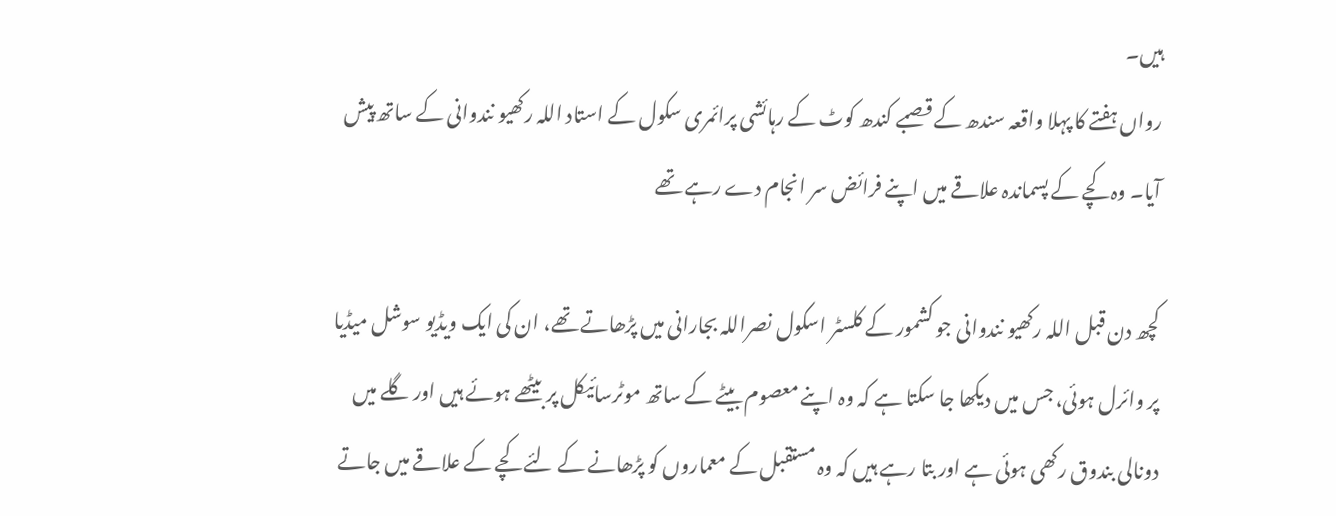ہیں۔
رواں ہفتے کا پہلا واقعہ سندھ کے قصبے کندھ کوٹ کے رہائشی پرائمری سکول کے استاد اللہ رکھیو نندوانی کے ساتھ پیش آیا۔ وہ کچے کے پسماندہ علاقے میں اپنے فرائض سر انجام دے رہے تھے

کچھ دن قبل اللہ رکھیو نندوانی جو کشمور کے کلسٹر اسکول نصراللہ بجارانی میں پڑھاتے تھے، ان کی ایک ویڈیو سوشل میڈیا پر وائرل ہوئی، جس میں دیکھا جا سکتا ہے کہ وہ اپنے معصوم بیٹے کے ساتھ موٹرسائیکل پر بیٹھے ہوئے ہیں اور گلے میں دونالی بندوق رکھی ہوئی ہے اور بتا رہے ہیں کہ وہ مستقبل کے معماروں کو پڑھانے کے لئے کچے کے علاقے میں جاتے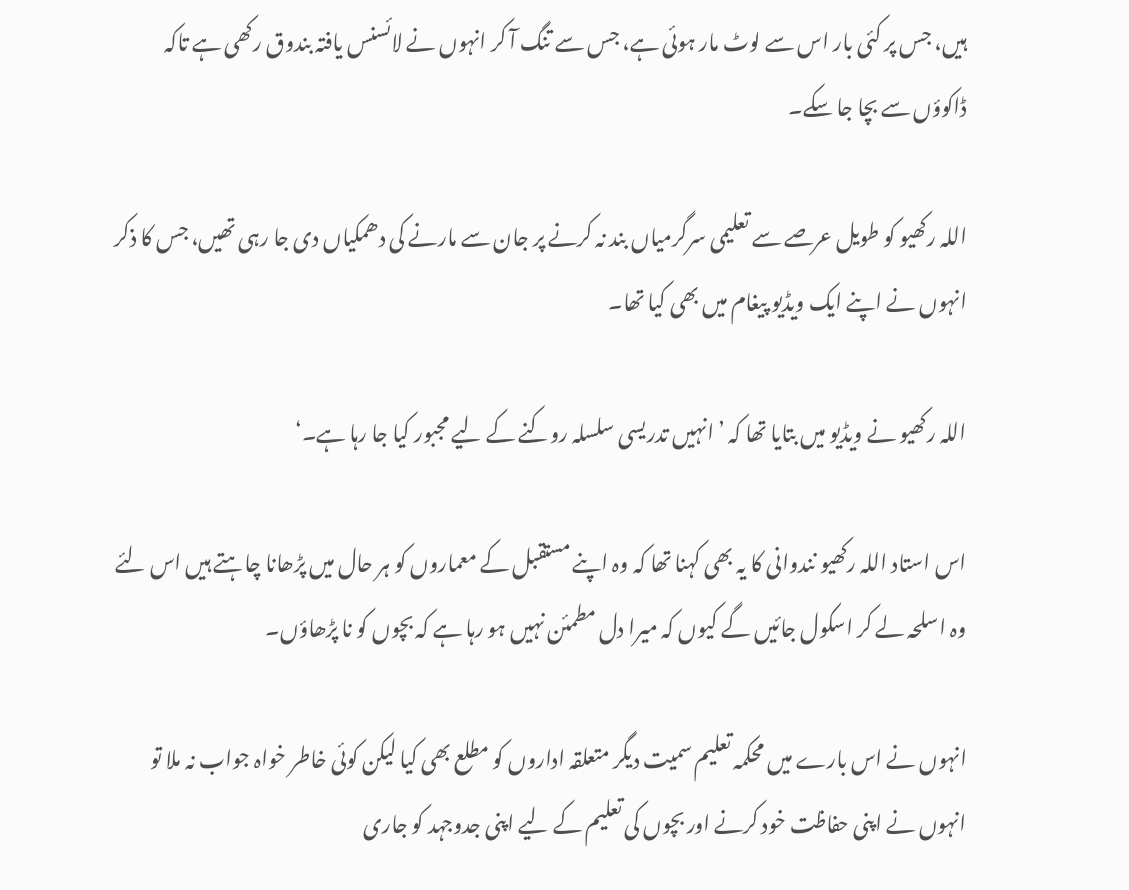ہیں، جس پر کئی بار اس سے لوٹ مار ہوئی ہے، جس سے تنگ آ کر انہوں نے لائسنس یافتہ بندوق رکھی ہے تاکہ ڈاکوؤں سے بچا جا سکے۔

اللہ رکھیو کو طویل عرصے سے تعلیمی سرگرمیاں بند نہ کرنے پر جان سے مارنے کی دھمکیاں دی جا رہی تھیں، جس کا ذکر انہوں نے اپنے ایک ویڈیو پیغام میں بھی کیا تھا۔

اللہ رکھیو نے ویڈیو میں بتایا تھا کہ ’انہیں تدریسی سلسلہ روکنے کے لیے مجبور کیا جا رہا ہے۔‘

اس استاد اللہ رکھیو نندوانی کا یہ بھی کہنا تھا کہ وہ اپنے مستقبل کے معماروں کو ہر حال میں پڑھانا چاہتے ہیں اس لئے وہ اسلحہ لے کر اسکول جائیں گے کیوں کہ میرا دل مطمئن نہیں ہو رہا ہے کہ بچوں کو نا پڑھاؤں۔

انہوں نے اس بارے میں محکمہ تعلیم سمیت دیگر متعلقہ اداروں کو مطلع بھی کیا لیکن کوئی خاطر خواہ جواب نہ ملا تو انہوں نے اپنی حفاظت خود کرنے اور بچوں کی تعلیم کے لیے اپنی جدوجہد کو جاری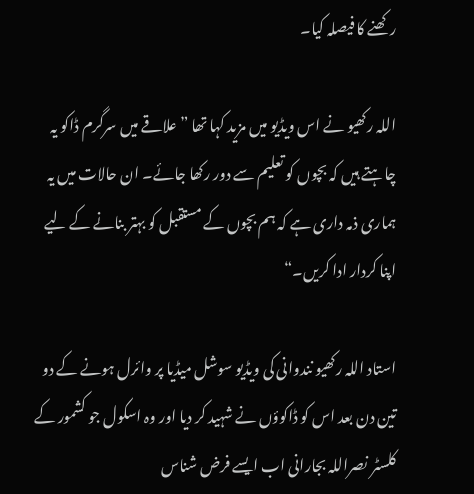رکھنے کا فیصلہ کیا۔

اللہ رکھیو نے اس ویڈیو میں مزید کہا تھا ”علاقے میں سرگرم ڈاکو یہ چاہتے ہیں کہ بچوں کو تعلیم سے دور رکھا جائے۔ ان حالات میں یہ ہماری ذمہ داری ہے کہ ہم بچوں کے مستقبل کو بہتر بنانے کے لیے اپنا کردار ادا کریں۔“

استاد اللہ رکھیو نندوانی کی ویڈیو سوشل میڈیا پر وائرل ہونے کے دو تین دن بعد اس کو ڈاکوؤں نے شہید کر دیا اور وہ اسکول جو کشمور کے کلسٹر نصراللہ بجارانی اب ایسے فرض شناس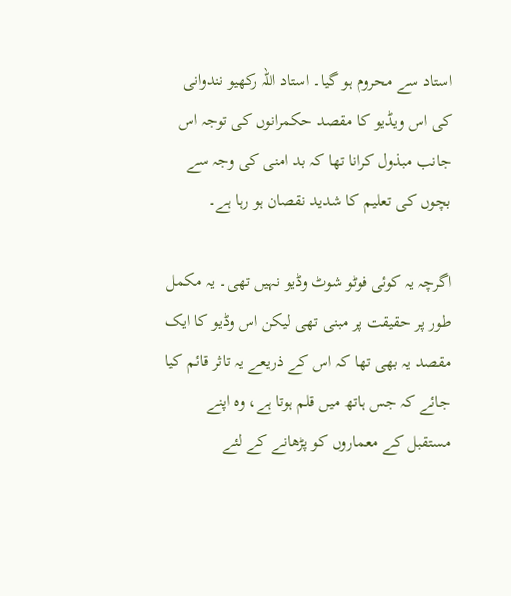استاد سے محروم ہو گیا۔ استاد اللہ رکھیو نندوانی کی اس ویڈیو کا مقصد حکمرانوں کی توجہ اس جانب مبذول کرانا تھا کہ بد امنی کی وجہ سے بچوں کی تعلیم کا شدید نقصان ہو رہا ہے۔

اگرچہ یہ کوئی فوٹو شوٹ وڈیو نہیں تھی۔ یہ مکمل طور پر حقیقت پر مبنی تھی لیکن اس وڈیو کا ایک مقصد یہ بھی تھا کہ اس کے ذریعے یہ تاثر قائم کیا جائے کہ جس ہاتھ میں قلم ہوتا ہے، وہ اپنے مستقبل کے معماروں کو پڑھانے کے لئے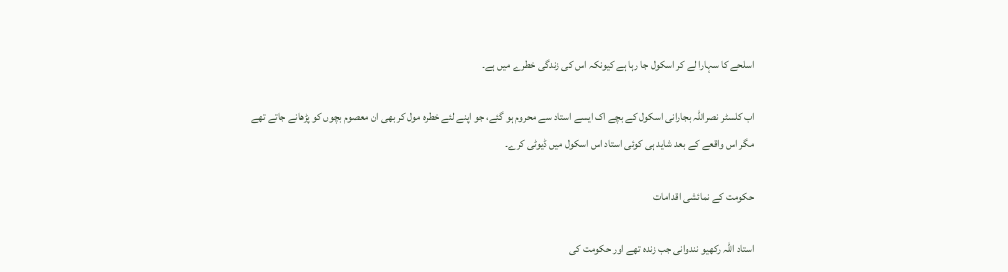اسلحے کا سہارا لے کر اسکول جا رہا ہے کیونکہ اس کی زندگی خطرے میں ہے۔

اب کلسٹر نصراللہ بجارانی اسکول کے بچے اک ایسے استاد سے محروم ہو گئے، جو اپنے لئے خطرہ مول کر بھی ان معصوم بچوں کو پڑھانے جاتے تھے مگر اس واقعے کے بعد شاید ہی کوئی استاد اس اسکول میں ڈیوٹی کرے۔

حکومت کے نمائشی اقدامات

استاد اللہ رکھیو نندوانی جب زندہ تھے اور حکومت کی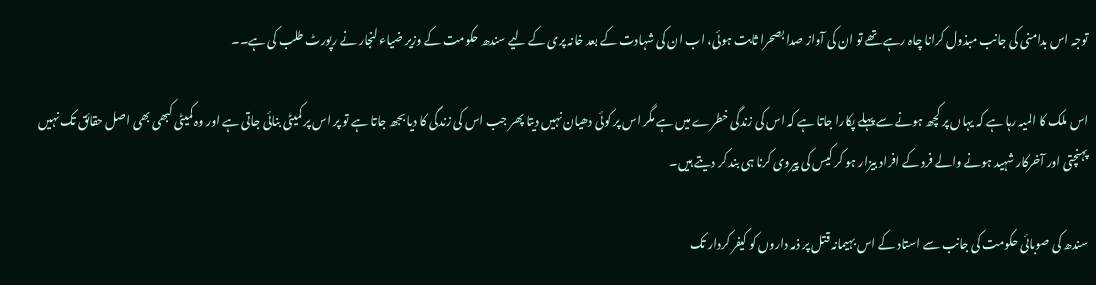توجہ اس بدامنی کی جانب مبذول کرانا چاہ رہے تھے تو ان کی آواز صدا بصحرا ثابت ہوئی، اب ان کی شہادت کے بعد خانہ پری کے لیے سندھ حکومت کے وزیر ضیاء لنجار نے رپورٹ طلب کی ہے۔۔

اس ملک کا المیہ رہا ہے کہ یہاں پر کچھ ہونے سے پہلے پکارا جاتا ہے کہ اس کی زندگی خطرے میں ہے مگر اس پر کوئی دھیان نہیں دیتا پھر جب اس کی زندگی کا دیا بجھ جاتا ہے تو پر اس پر کمیٹی بنائی جاتی ہے اور وہ کمیٹی کبھی بھی اصل حقائق تک نہیں پہنچتی اور آخرکار شہید ہونے والے فرد کے افراد بیزار ہو کر کیس کی پیروی کرنا ہی بند کر دیتے ہیں۔

سندھ کی صوبائی حکومت کی جانب سے استاد کے اس بہیمانہ قتل پر ذمہ داروں کو کیفر کردار تک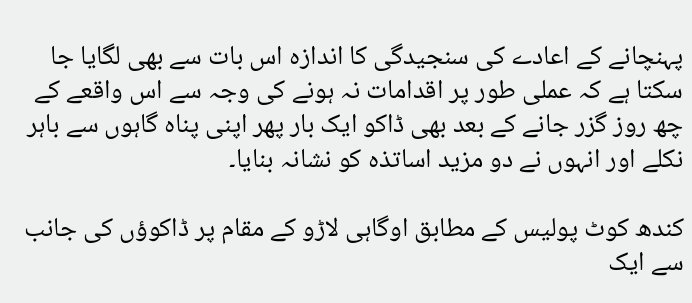پہنچانے کے اعادے کی سنجیدگی کا اندازہ اس بات سے بھی لگایا جا سکتا ہے کہ عملی طور پر اقدامات نہ ہونے کی وجہ سے اس واقعے کے چھ روز گزر جانے کے بعد بھی ڈاکو ایک بار پھر اپنی پناہ گاہوں سے باہر نکلے اور انہوں نے دو مزید اساتذہ کو نشانہ بنایا۔

کندھ کوٹ پولیس کے مطابق اوگاہی لاڑو کے مقام پر ڈاکوؤں کی جانب سے ایک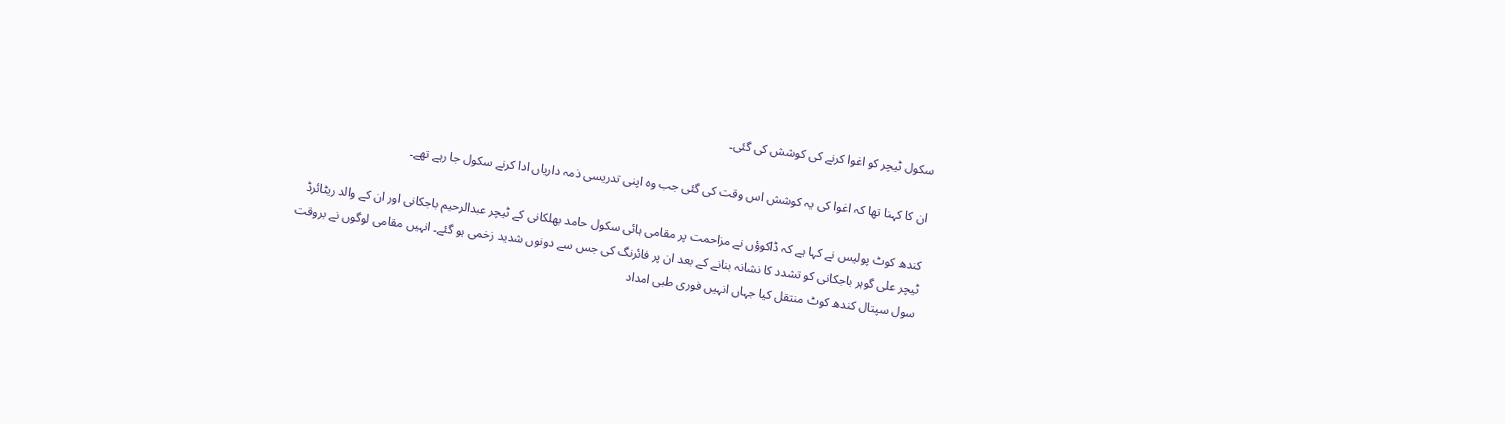سکول ٹیچر کو اغوا کرنے کی کوشش کی گئی۔

ان کا کہنا تھا کہ اغوا کی یہ کوشش اس وقت کی گئی جب وہ اپنی تدریسی ذمہ داریاں ادا کرنے سکول جا رہے تھے۔

کندھ کوٹ پولیس نے کہا ہے کہ ڈاکوؤں نے مزاحمت پر مقامی ہائی سکول حامد بھلکانی کے ٹیچر عبدالرحیم باجکانی اور ان کے والد ریٹائرڈ ٹیچر علی گوہر باجکانی کو تشدد کا نشانہ بنانے کے بعد ان پر فائرنگ کی جس سے دونوں شدید زخمی ہو گئے۔ انہیں مقامی لوگوں نے بروقت سول سپتال کندھ کوٹ منتقل کیا جہاں انہیں فوری طبی امداد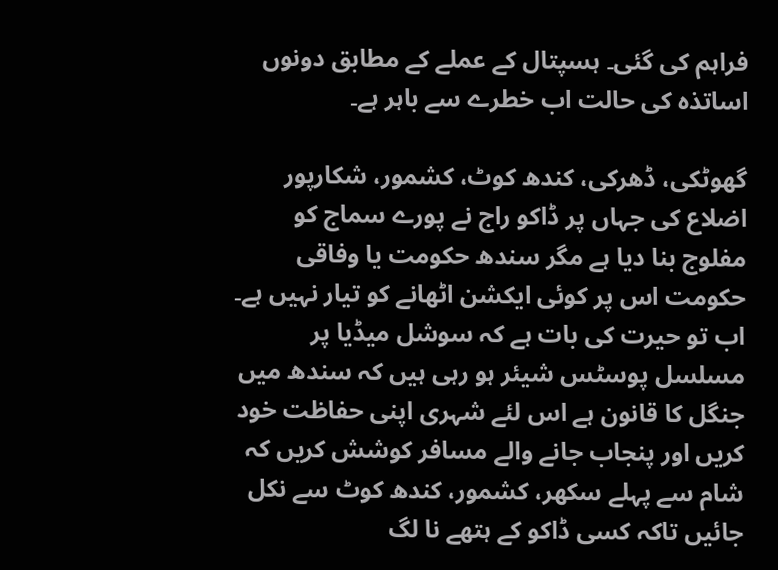فراہم کی گئی۔ ہسپتال کے عملے کے مطابق دونوں اساتذہ کی حالت اب خطرے سے باہر ہے۔

گھوٹکی، ڈھرکی، کندھ کوٹ، کشمور، شکارپور اضلاع کی جہاں پر ڈاکو راج نے پورے سماج کو مفلوج بنا دیا ہے مگر سندھ حکومت یا وفاقی حکومت اس پر کوئی ایکشن اٹھانے کو تیار نہیں ہے۔ اب تو حیرت کی بات ہے کہ سوشل میڈیا پر مسلسل پوسٹس شیئر ہو رہی ہیں کہ سندھ میں جنگل کا قانون ہے اس لئے شہری اپنی حفاظت خود کریں اور پنجاب جانے والے مسافر کوشش کریں کہ شام سے پہلے سکھر، کشمور، کندھ کوٹ سے نکل جائیں تاکہ کسی ڈاکو کے ہتھے نا لگ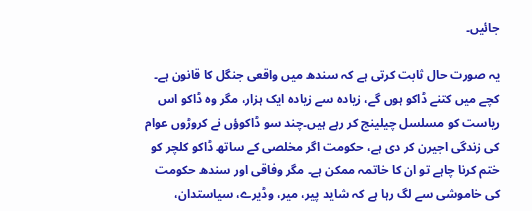جائیں۔

یہ صورت حال ثابت کرتی ہے کہ سندھ میں واقعی جنگل کا قانون ہے۔ کچے میں کتنے ڈاکو ہوں گے، زیادہ سے زیادہ ایک ہزار، مگر وہ ڈاکو اس ریاست کو مسلسل چیلینج کر رہے ہیں۔چند سو ڈاکوؤں نے کروڑوں عوام کی زندگی اجیرن کر دی ہے، حکومت اگر مخلصی کے ساتھ ڈاکو کلچر کو ختم کرنا چاہے تو ان کا خاتمہ ممکن ہے۔ مگر وفاقی اور سندھ حکومت کی خاموشی سے لگ رہا ہے کہ شاید پیر، میر، وڈیرے، سیاستدان،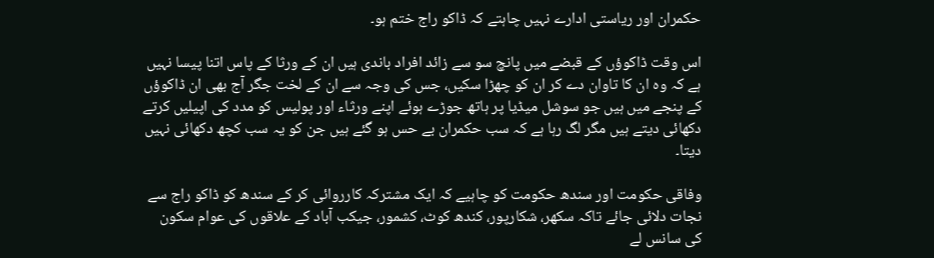حکمران اور ریاستی ادارے نہیں چاہتے کہ ڈاکو راج ختم ہو۔

اس وقت ڈاکوؤں کے قبضے میں پانچ سو سے زائد افراد باندی ہیں ان کے ورثا کے پاس اتنا پیسا نہیں ہے کہ وہ ان کا تاوان دے کر ان کو چھڑا سکیں، جس کی وجہ سے ان کے لخت جگر آج بھی ان ڈاکوؤں کے پنجے میں ہیں جو سوشل میڈیا پر ہاتھ جوڑے ہوئے اپنے ورثاء اور پولیس کو مدد کی اپیلیں کرتے دکھائی دیتے ہیں مگر لگ رہا ہے کہ سب حکمران بے حس ہو گئے ہیں جن کو یہ سب کچھ دکھائی نہیں دیتا۔

وفاقی حکومت اور سندھ حکومت کو چاہیے کہ ایک مشترکہ کارروائی کر کے سندھ کو ڈاکو راج سے نجات دلائی جائے تاکہ سکھر، شکارپور، کندھ کوٹ، کشمور، جیکب آباد کے علاقوں کی عوام سکون کی سانس لے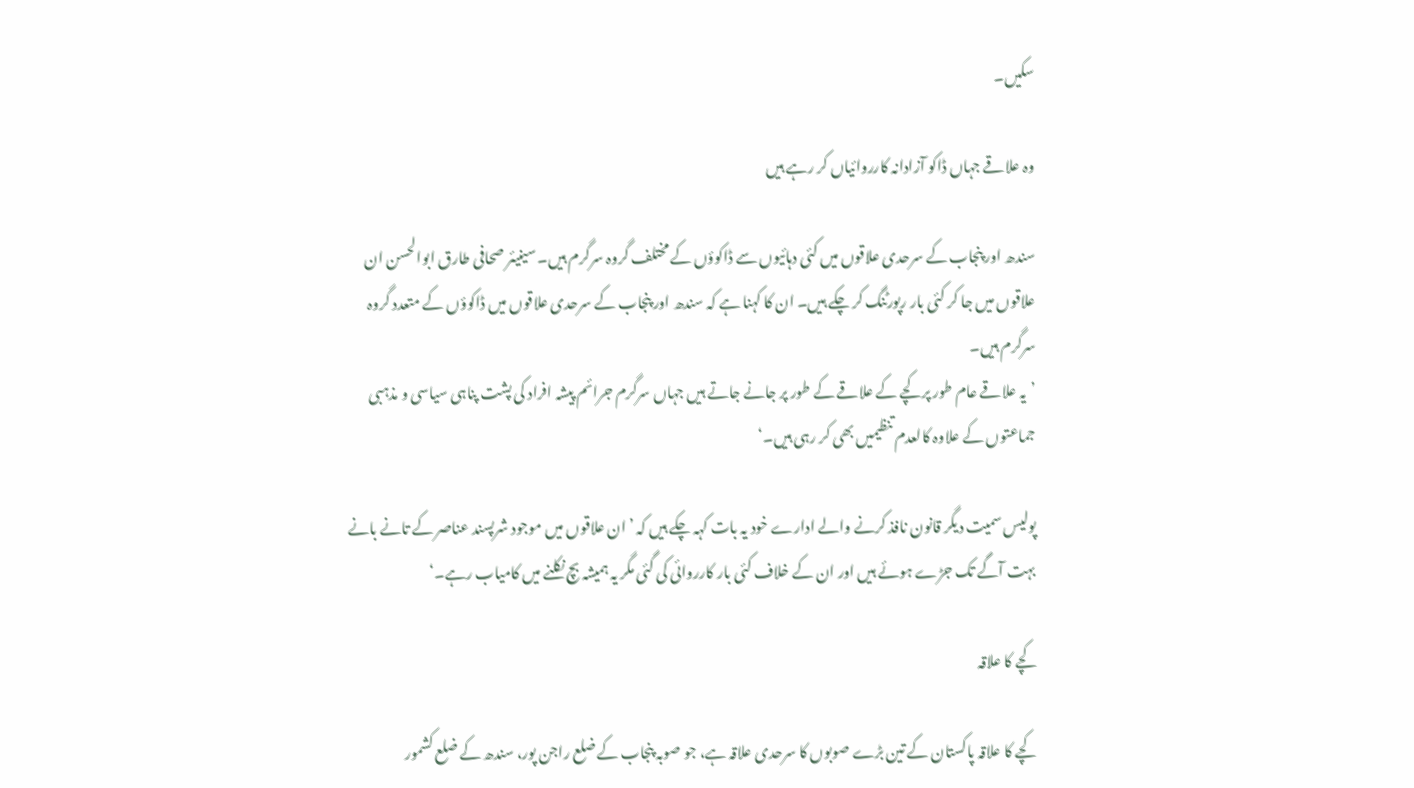سکیں۔

وہ علاقے جہاں ڈاکو آزادانہ کارروائیاں کر رہے ہیں

سندھ اور پنجاب کے سرحدی علاقوں میں کئی دہائیوں سے ڈاکوؤں کے مختلف گروہ سرگرم ہیں۔ سینیئر صحافی طارق ابوالحسن ان علاقوں میں جا کر کئی بار رپورٹنگ کر چکے ہیں۔ ان کا کہنا ہے کہ سندھ اور پنجاب کے سرحدی علاقوں میں ڈاکوؤں کے متعدد گروہ سرگرم ہیں۔
’یہ علاقے عام طور پر کچے کے علاقے کے طور پر جانے جاتے ہیں جہاں سرگرم جرائم پیشہ افراد کی پشت پناہی سیاسی و مذہبی جماعتوں کے علاوہ کالعدم تنظیمیں بھی کر رہی ہیں۔‘

پولیس سمیت دیگر قانون نافذ کرنے والے ادارے خود یہ بات کہہ چکے ہیں کہ ’ان علاقوں میں موجود شرپسند عناصر کے تانے بانے بہت آگے تک جڑے ہوئے ہیں اور ان کے خلاف کئی بار کارروائی کی گئی مگر یہ ہمیشہ بچ نکلنے میں کامیاب رہے۔‘

کچے کا علاقہ

کچے کا علاقہ پاکستان کے تین بڑے صوبوں کا سرحدی علاقہ ہے، جو صوبہ پنجاب کے ضلع راجن پور، سندھ کے ضلع کشمور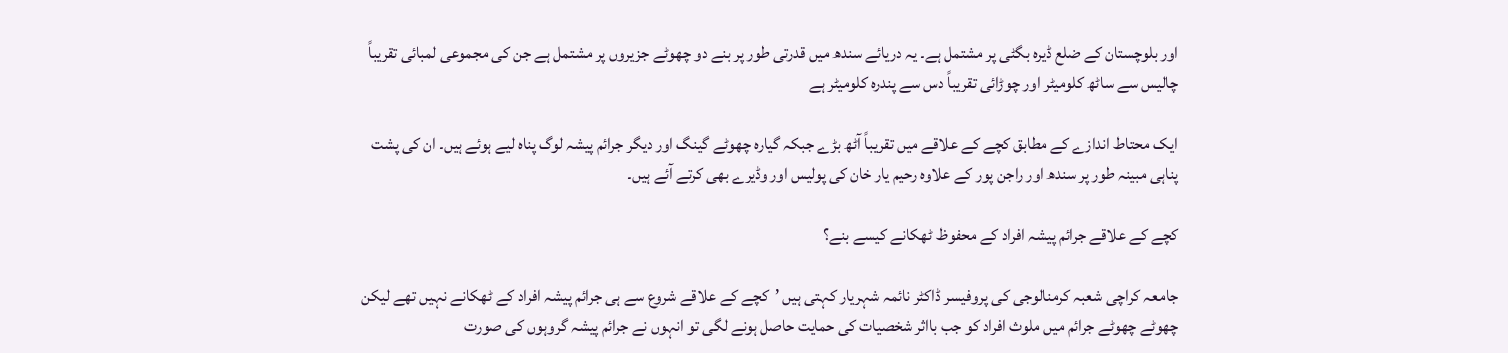اور بلوچستان کے ضلع ڈیرہ بگٹی پر مشتمل ہے۔ یہ دریائے سندھ میں قدرتی طور پر بنے دو چھوٹے جزیروں پر مشتمل ہے جن کی مجموعی لمبائی تقریباً چالیس سے ساٹھ کلومیٹر اور چوڑائی تقریباً دس سے پندرہ کلومیٹر ہے

ایک محتاط اندازے کے مطابق کچے کے علاقے میں تقریباً آٹھ بڑے جبکہ گیارہ چھوٹے گینگ اور دیگر جرائم پیشہ لوگ پناہ لیے ہوئے ہیں۔ ان کی پشت پناہی مبینہ طور پر سندھ اور راجن پور کے علاوہ رحیم یار خان کی پولیس اور وڈیرے بھی کرتے آئے ہیں۔

کچے کے علاقے جرائم پیشہ افراد کے محفوظ ٹھکانے کیسے بنے؟

جامعہ کراچی شعبہ کرمنالوجی کی پروفیسر ڈاکٹر نائمہ شہریار کہتی ہیں ’کچے کے علاقے شروع سے ہی جرائم پیشہ افراد کے ٹھکانے نہیں تھے لیکن چھوٹے چھوٹے جرائم میں ملوث افراد کو جب بااثر شخصیات کی حمایت حاصل ہونے لگی تو انہوں نے جرائم پیشہ گروہوں کی صورت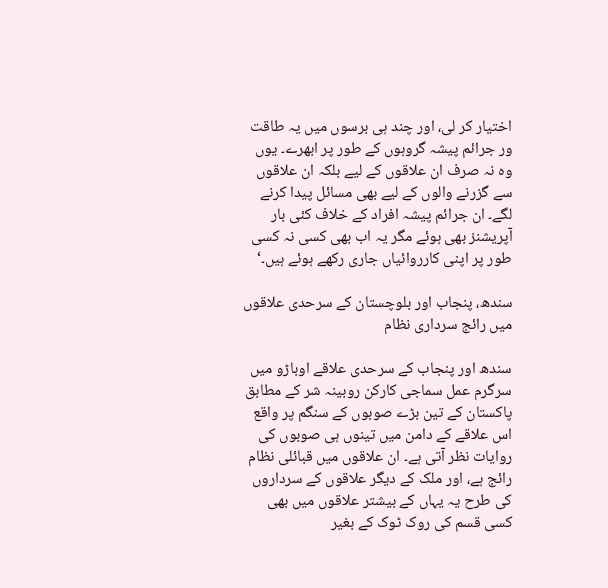اختیار کر لی، اور چند ہی برسوں میں یہ طاقت ور جرائم پیشہ گروہوں کے طور پر ابھرے۔ یوں وہ نہ صرف ان علاقوں کے لیے بلکہ ان علاقوں سے گزرنے والوں کے لیے بھی مسائل پیدا کرنے لگے۔ ان جرائم پیشہ افراد کے خلاف کئی بار آپریشنز بھی ہوئے مگر یہ اب بھی کسی نہ کسی طور پر اپنی کارروائیاں جاری رکھے ہوئے ہیں۔‘

سندھ، پنجاب اور بلوچستان کے سرحدی علاقوں میں رائج سرداری نظام

سندھ اور پنجاب کے سرحدی علاقے اوباڑو میں سرگرم عمل سماجی کارکن روبینہ شر کے مطابق پاکستان کے تین بڑے صوبوں کے سنگم پر واقع اس علاقے کے دامن میں تینوں ہی صوبوں کی روایات نظر آتی ہے۔ ان علاقوں میں قبائلی نظام رائج ہے، اور ملک کے دیگر علاقوں کے سرداروں کی طرح یہ یہاں کے بیشتر علاقوں میں بھی کسی قسم کی روک ٹوک کے بغیر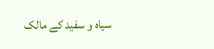سیاہ و سفید کے مالک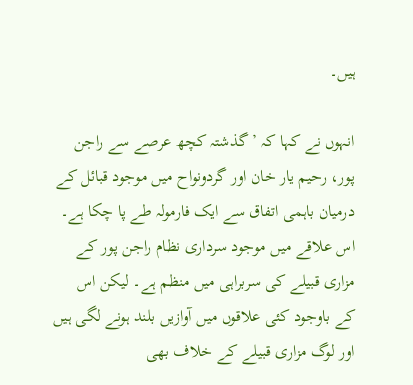ہیں۔

انہوں نے کہا کہ ’گذشتہ کچھ عرصے سے راجن پور، رحیم یار خان اور گردونواح میں موجود قبائل کے درمیان باہمی اتفاق سے ایک فارمولہ طے پا چکا ہے۔ اس علاقے میں موجود سرداری نظام راجن پور کے مزاری قبیلے کی سربراہی میں منظم ہے۔ لیکن اس کے باوجود کئی علاقوں میں آوازیں بلند ہونے لگی ہیں اور لوگ مزاری قبیلے کے خلاف بھی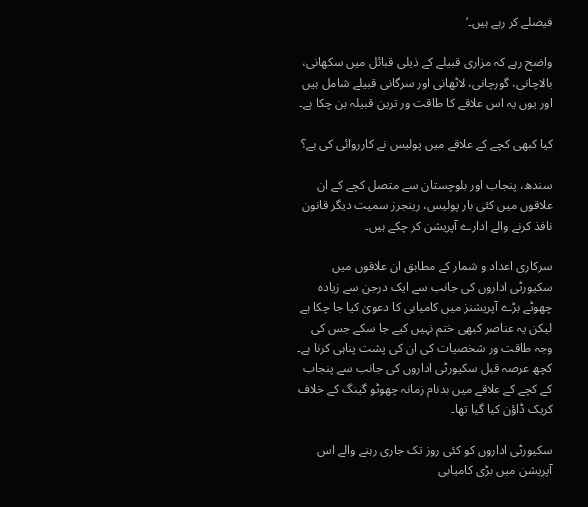فیصلے کر رہے ہیں۔‘

واضح رہے کہ مزاری قبیلے کے ذیلی قبائل میں سکھانی، بالاچانی، گورچانی، لاٹھانی اور سرگانی قبیلے شامل ہیں اور یوں یہ اس علاقے کا طاقت ور ترین قبیلہ بن چکا ہے۔

کیا کبھی کچے کے علاقے میں پولیس نے کارروائی کی ہے؟

سندھ، پنجاب اور بلوچستان سے متصل کچے کے ان علاقوں میں کئی بار پولیس، رینجرز سمیت دیگر قانون نافذ کرنے والے ادارے آپریشن کر چکے ہیں۔

سرکاری اعداد و شمار کے مطابق ان علاقوں میں سکیورٹی اداروں کی جانب سے ایک درجن سے زیادہ چھوٹے بڑے آپریشنز میں کامیابی کا دعویٰ کیا جا چکا ہے لیکن یہ عناصر کبھی ختم نہیں کیے جا سکے جس کی وجہ طاقت ور شخصیات کی ان کی پشت پناہی کرنا ہے۔
کچھ عرصہ قبل سکیورٹی اداروں کی جانب سے پنجاب کے کچے کے علاقے میں بدنام زمانہ چھوٹو گینگ کے خلاف کریک ڈاؤن کیا گیا تھا۔

سکیورٹی اداروں کو کئی روز تک جاری رہنے والے اس آپریشن میں بڑی کامیابی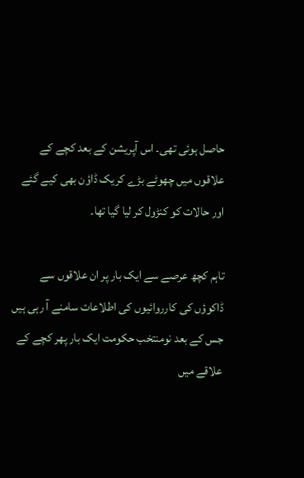حاصل ہوئی تھی۔ اس آپریشن کے بعد کچے کے علاقوں میں چھوٹے بڑے کریک ڈاؤن بھی کیے گئے اور حالات کو کنڑول کر لیا گیا تھا۔

تاہم کچھ عرصے سے ایک بار پر ان علاقوں سے ڈاکوؤں کی کارروائیوں کی اطلاعات سامنے آ رہی ہیں جس کے بعد نومنتخب حکومت ایک بار پھر کچے کے علاقے میں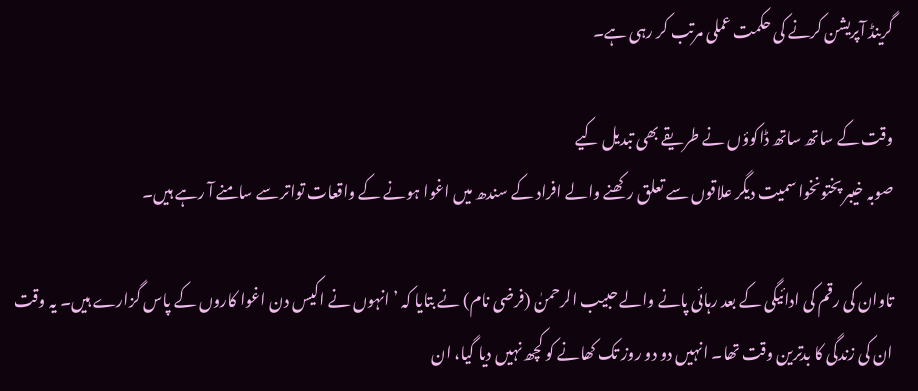گرینڈ آپریشن کرنے کی حکمت عملی مرتب کر رہی ہے۔

وقت کے ساتھ ساتھ ڈاکوؤں نے طریقے بھی تبدیل کیے
صوبہ خیبر پختونخوا سمیت دیگر علاقوں سے تعلق رکھنے والے افراد کے سندھ میں اغوا ہونے کے واقعات تواتر سے سامنے آ رہے ہیں۔

تاوان کی رقم کی ادائیگی کے بعد رہائی پانے والے حبیب الرحمنٰ (فرضی نام) نے بتایا کہ ’انہوں نے اکیس دن اغوا کاروں کے پاس گزارے ہیں۔ یہ وقت ان کی زندگی کا بدترین وقت تھا۔ انہیں دو دو روز تک کھانے کو کچھ نہیں دیا گیا، ان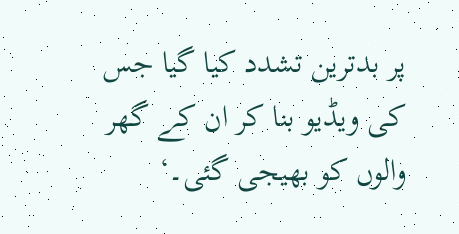پر بدترین تشدد کیا گیا جس کی ویڈیو بنا کر ان کے گھر والوں کو بھیجی گئی۔‘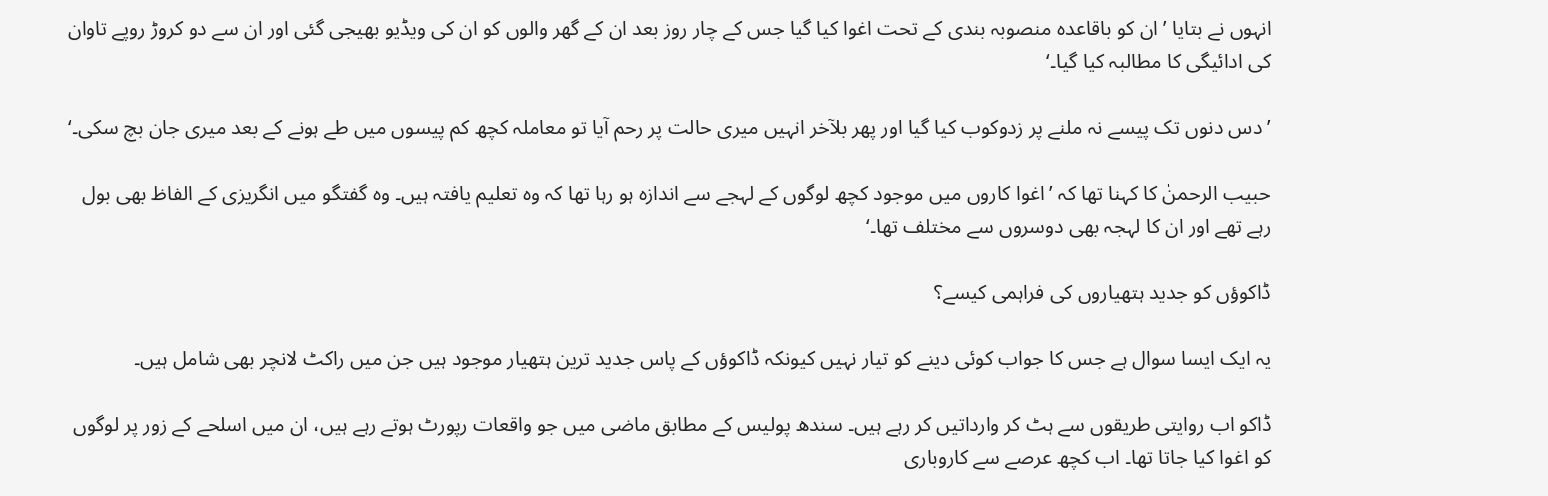انہوں نے بتایا ’ان کو باقاعدہ منصوبہ بندی کے تحت اغوا کیا گیا جس کے چار روز بعد ان کے گھر والوں کو ان کی ویڈیو بھیجی گئی اور ان سے دو کروڑ روپے تاوان کی ادائیگی کا مطالبہ کیا گیا۔‘

’دس دنوں تک پیسے نہ ملنے پر زدوکوب کیا گیا اور پھر بلآخر انہیں میری حالت پر رحم آیا تو معاملہ کچھ کم پیسوں میں طے ہونے کے بعد میری جان بچ سکی۔‘

حبیب الرحمنٰ کا کہنا تھا کہ ’اغوا کاروں میں موجود کچھ لوگوں کے لہجے سے اندازہ ہو رہا تھا کہ وہ تعلیم یافتہ ہیں۔ وہ گفتگو میں انگریزی کے الفاظ بھی بول رہے تھے اور ان کا لہجہ بھی دوسروں سے مختلف تھا۔‘

ڈاکوؤں کو جدید ہتھیاروں کی فراہمی کیسے؟

یہ ایک ایسا سوال ہے جس کا جواب کوئی دینے کو تیار نہیں کیونکہ ڈاکوؤں کے پاس جدید ترین ہتھیار موجود ہیں جن میں راکٹ لانچر بھی شامل ہیں۔

ڈاکو اب روایتی طریقوں سے ہٹ کر وارداتیں کر رہے ہیں۔ سندھ پولیس کے مطابق ماضی میں جو واقعات رپورٹ ہوتے رہے ہیں، ان میں اسلحے کے زور پر لوگوں کو اغوا کیا جاتا تھا۔ اب کچھ عرصے سے کاروباری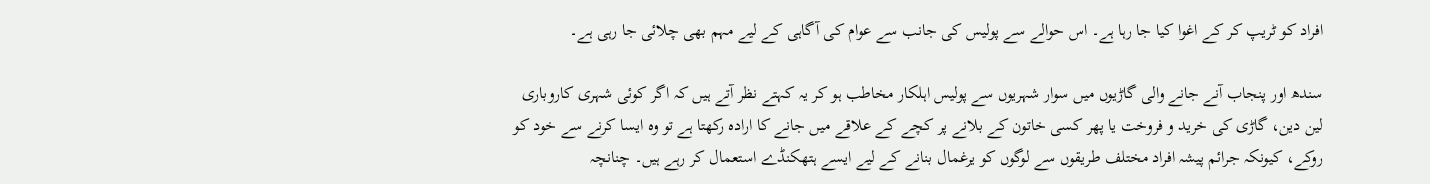افراد کو ٹریپ کر کے اغوا کیا جا رہا ہے۔ اس حوالے سے پولیس کی جانب سے عوام کی آگاہی کے لیے مہم بھی چلائی جا رہی ہے۔

سندھ اور پنجاب آنے جانے والی گاڑیوں میں سوار شہریوں سے پولیس اہلکار مخاطب ہو کر یہ کہتے نظر آتے ہیں کہ اگر کوئی شہری کاروباری لین دین، گاڑی کی خرید و فروخت یا پھر کسی خاتون کے بلانے پر کچے کے علاقے میں جانے کا ارادہ رکھتا ہے تو وہ ایسا کرنے سے خود کو روکے، کیونکہ جرائم پیشہ افراد مختلف طریقوں سے لوگوں کو یرغمال بنانے کے لیے ایسے ہتھکنڈے استعمال کر رہے ہیں۔ چنانچہ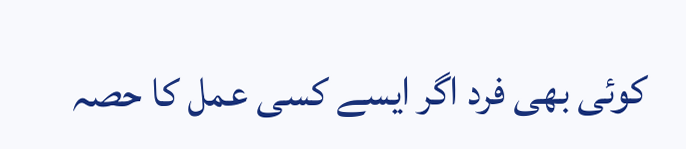کوئی بھی فرد اگر ایسے کسی عمل کا حصہ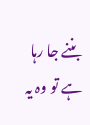بننے جا رہا ہے تو وہ یہ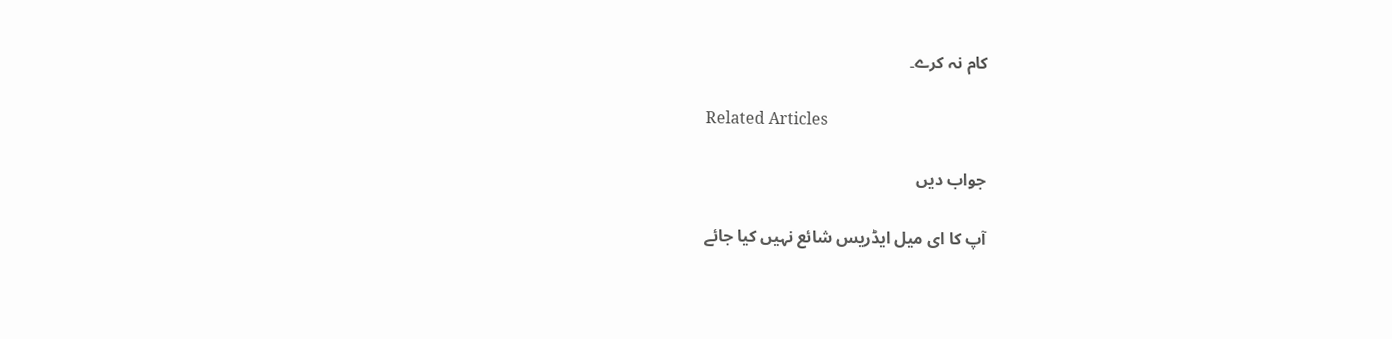کام نہ کرے۔

Related Articles

جواب دیں

آپ کا ای میل ایڈریس شائع نہیں کیا جائے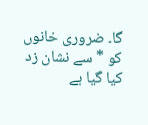گا۔ ضروری خانوں کو * سے نشان زد کیا گیا ہے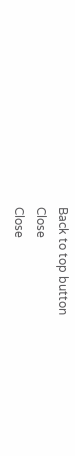Back to top button
Close
Close